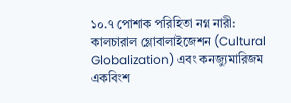১০.৭ পোশাক পরিহিতা নগ্ন নারী: কালচারাল গ্লোবালাইজেশন (Cultural Globalization) এবং কনজ্যুমারিজম
একবিংশ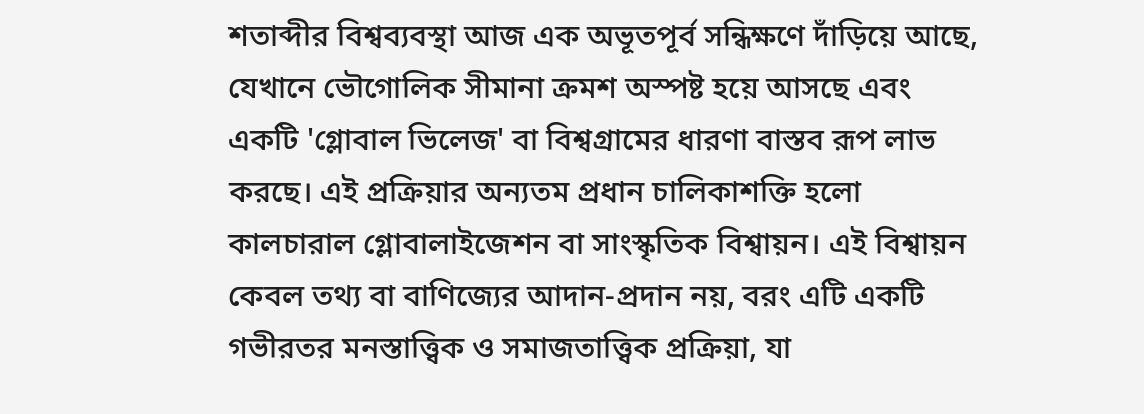শতাব্দীর বিশ্বব্যবস্থা আজ এক অভূতপূর্ব সন্ধিক্ষণে দাঁড়িয়ে আছে, যেখানে ভৌগোলিক সীমানা ক্রমশ অস্পষ্ট হয়ে আসছে এবং একটি 'গ্লোবাল ভিলেজ' বা বিশ্বগ্রামের ধারণা বাস্তব রূপ লাভ করছে। এই প্রক্রিয়ার অন্যতম প্রধান চালিকাশক্তি হলো কালচারাল গ্লোবালাইজেশন বা সাংস্কৃতিক বিশ্বায়ন। এই বিশ্বায়ন কেবল তথ্য বা বাণিজ্যের আদান-প্রদান নয়, বরং এটি একটি গভীরতর মনস্তাত্ত্বিক ও সমাজতাত্ত্বিক প্রক্রিয়া, যা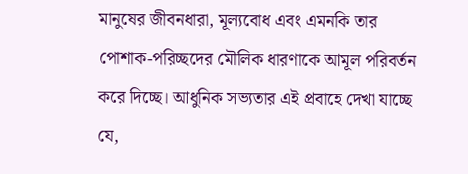মানুষের জীবনধারা, মূল্যবোধ এবং এমনকি তার পোশাক-পরিচ্ছদের মৌলিক ধারণাকে আমূল পরিবর্তন করে দিচ্ছে। আধুনিক সভ্যতার এই প্রবাহে দেখা যাচ্ছে যে,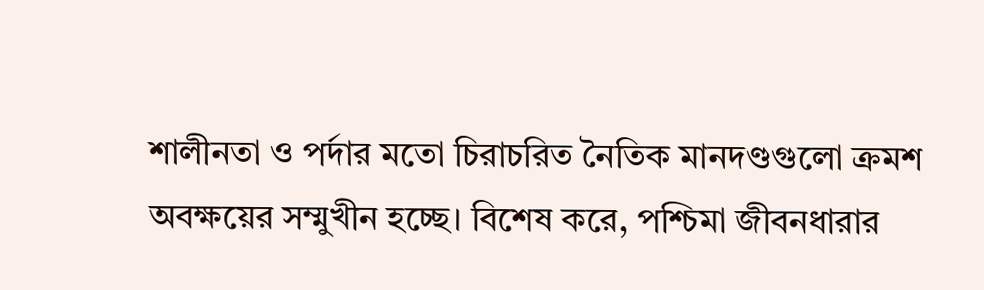শালীনতা ও পর্দার মতো চিরাচরিত নৈতিক মানদণ্ডগুলো ক্রমশ অবক্ষয়ের সম্মুখীন হচ্ছে। বিশেষ করে, পশ্চিমা জীবনধারার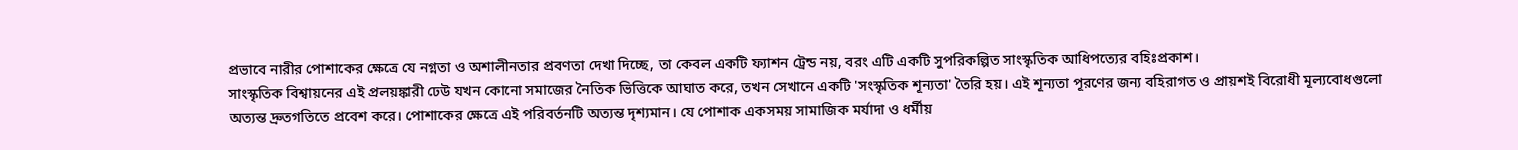প্রভাবে নারীর পোশাকের ক্ষেত্রে যে নগ্নতা ও অশালীনতার প্রবণতা দেখা দিচ্ছে, তা কেবল একটি ফ্যাশন ট্রেন্ড নয়, বরং এটি একটি সুপরিকল্পিত সাংস্কৃতিক আধিপত্যের বহিঃপ্রকাশ।
সাংস্কৃতিক বিশ্বায়নের এই প্রলয়ঙ্কারী ঢেউ যখন কোনো সমাজের নৈতিক ভিত্তিকে আঘাত করে, তখন সেখানে একটি 'সংস্কৃতিক শূন্যতা' তৈরি হয়। এই শূন্যতা পূরণের জন্য বহিরাগত ও প্রায়শই বিরোধী মূল্যবোধগুলো অত্যন্ত দ্রুতগতিতে প্রবেশ করে। পোশাকের ক্ষেত্রে এই পরিবর্তনটি অত্যন্ত দৃশ্যমান। যে পোশাক একসময় সামাজিক মর্যাদা ও ধর্মীয়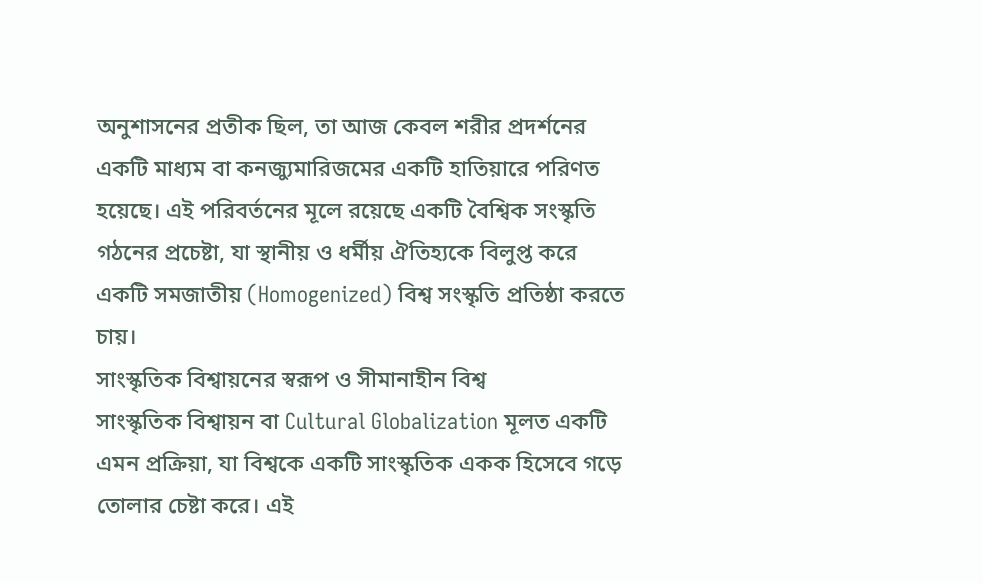অনুশাসনের প্রতীক ছিল, তা আজ কেবল শরীর প্রদর্শনের একটি মাধ্যম বা কনজ্যুমারিজমের একটি হাতিয়ারে পরিণত হয়েছে। এই পরিবর্তনের মূলে রয়েছে একটি বৈশ্বিক সংস্কৃতি গঠনের প্রচেষ্টা, যা স্থানীয় ও ধর্মীয় ঐতিহ্যকে বিলুপ্ত করে একটি সমজাতীয় (Homogenized) বিশ্ব সংস্কৃতি প্রতিষ্ঠা করতে চায়।
সাংস্কৃতিক বিশ্বায়নের স্বরূপ ও সীমানাহীন বিশ্ব
সাংস্কৃতিক বিশ্বায়ন বা Cultural Globalization মূলত একটি এমন প্রক্রিয়া, যা বিশ্বকে একটি সাংস্কৃতিক একক হিসেবে গড়ে তোলার চেষ্টা করে। এই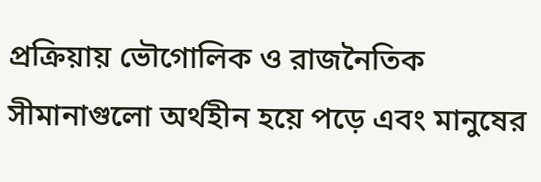প্রক্রিয়ায় ভৌগোলিক ও রাজনৈতিক সীমানাগুলো অর্থহীন হয়ে পড়ে এবং মানুষের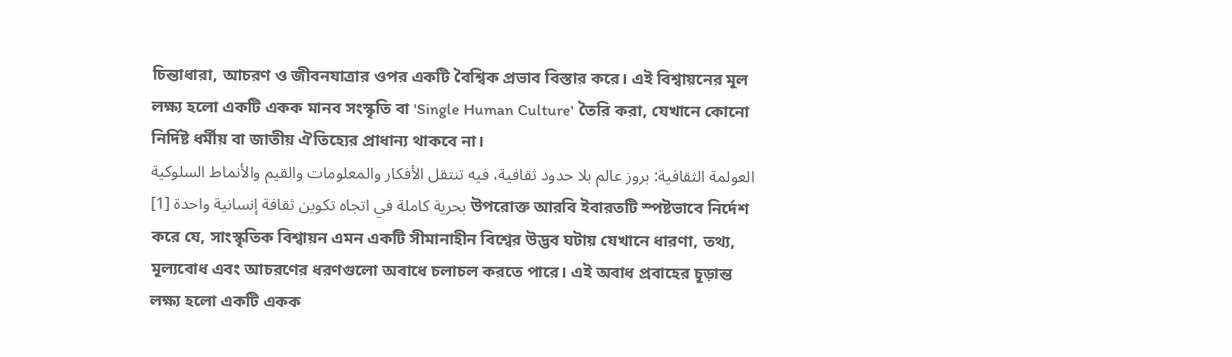চিন্তাধারা, আচরণ ও জীবনযাত্রার ওপর একটি বৈশ্বিক প্রভাব বিস্তার করে। এই বিশ্বায়নের মূল লক্ষ্য হলো একটি একক মানব সংস্কৃতি বা 'Single Human Culture' তৈরি করা, যেখানে কোনো নির্দিষ্ট ধর্মীয় বা জাতীয় ঐতিহ্যের প্রাধান্য থাকবে না।
العولمة الثقافية: بروز عالم بلا حدود ثقافية، فيه تنتقل الأفكار والمعلومات والقيم والأنماط السلوكية بحرية كاملة في اتجاه تكوين ثقافة إنسانية واحدة [1] উপরোক্ত আরবি ইবারতটি স্পষ্টভাবে নির্দেশ করে যে, সাংস্কৃতিক বিশ্বায়ন এমন একটি সীমানাহীন বিশ্বের উদ্ভব ঘটায় যেখানে ধারণা, তথ্য, মূল্যবোধ এবং আচরণের ধরণগুলো অবাধে চলাচল করতে পারে। এই অবাধ প্রবাহের চূড়ান্ত লক্ষ্য হলো একটি একক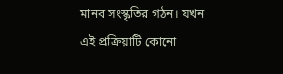মানব সংস্কৃতির গঠন। যখন এই প্রক্রিয়াটি কোনো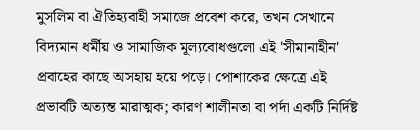মুসলিম বা ঐতিহ্যবাহী সমাজে প্রবেশ করে, তখন সেখানে বিদ্যমান ধর্মীয় ও সামাজিক মূল্যবোধগুলো এই 'সীমানাহীন' প্রবাহের কাছে অসহায় হয়ে পড়ে। পোশাকের ক্ষেত্রে এই প্রভাবটি অত্যন্ত মারাত্মক; কারণ শালীনতা বা পর্দা একটি নির্দিষ্ট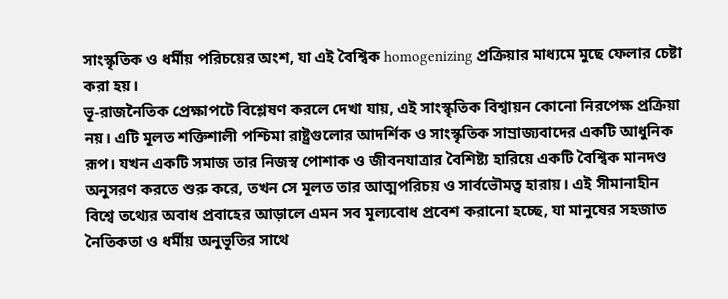সাংস্কৃতিক ও ধর্মীয় পরিচয়ের অংশ, যা এই বৈশ্বিক homogenizing প্রক্রিয়ার মাধ্যমে মুছে ফেলার চেষ্টা করা হয়।
ভূ-রাজনৈতিক প্রেক্ষাপটে বিশ্লেষণ করলে দেখা যায়, এই সাংস্কৃতিক বিশ্বায়ন কোনো নিরপেক্ষ প্রক্রিয়া নয়। এটি মূলত শক্তিশালী পশ্চিমা রাষ্ট্রগুলোর আদর্শিক ও সাংস্কৃতিক সাম্রাজ্যবাদের একটি আধুনিক রূপ। যখন একটি সমাজ তার নিজস্ব পোশাক ও জীবনযাত্রার বৈশিষ্ট্য হারিয়ে একটি বৈশ্বিক মানদণ্ড অনুসরণ করতে শুরু করে, তখন সে মূলত তার আত্মপরিচয় ও সার্বভৌমত্ব হারায়। এই সীমানাহীন বিশ্বে তথ্যের অবাধ প্রবাহের আড়ালে এমন সব মূল্যবোধ প্রবেশ করানো হচ্ছে, যা মানুষের সহজাত নৈতিকতা ও ধর্মীয় অনুভূতির সাথে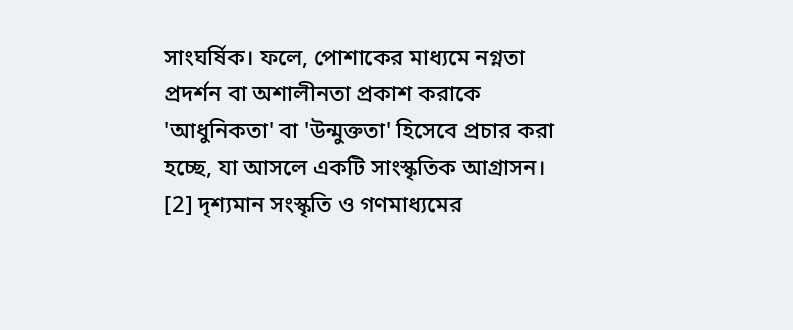সাংঘর্ষিক। ফলে, পোশাকের মাধ্যমে নগ্নতা প্রদর্শন বা অশালীনতা প্রকাশ করাকে 'আধুনিকতা' বা 'উন্মুক্ততা' হিসেবে প্রচার করা হচ্ছে, যা আসলে একটি সাংস্কৃতিক আগ্রাসন। [2] দৃশ্যমান সংস্কৃতি ও গণমাধ্যমের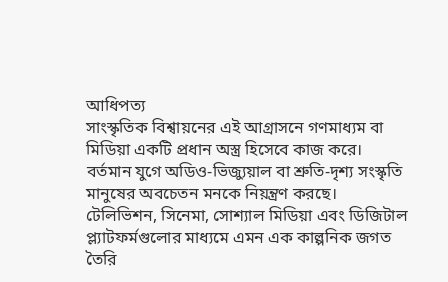আধিপত্য
সাংস্কৃতিক বিশ্বায়নের এই আগ্রাসনে গণমাধ্যম বা মিডিয়া একটি প্রধান অস্ত্র হিসেবে কাজ করে। বর্তমান যুগে অডিও-ভিজ্যুয়াল বা শ্রুতি-দৃশ্য সংস্কৃতি মানুষের অবচেতন মনকে নিয়ন্ত্রণ করছে। টেলিভিশন, সিনেমা, সোশ্যাল মিডিয়া এবং ডিজিটাল প্ল্যাটফর্মগুলোর মাধ্যমে এমন এক কাল্পনিক জগত তৈরি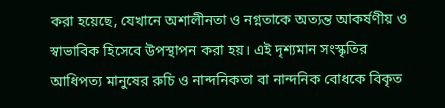করা হয়েছে, যেখানে অশালীনতা ও নগ্নতাকে অত্যন্ত আকর্ষণীয় ও স্বাভাবিক হিসেবে উপস্থাপন করা হয়। এই দৃশ্যমান সংস্কৃতির আধিপত্য মানুষের রুচি ও নান্দনিকতা বা নান্দনিক বোধকে বিকৃত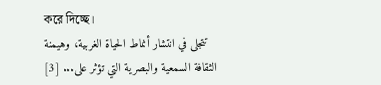করে দিচ্ছে।
تتجلى في انتشار أنماط الحياة الغربية، وهيمنة الثقافة السمعية والبصرية التي تؤثر على... [3]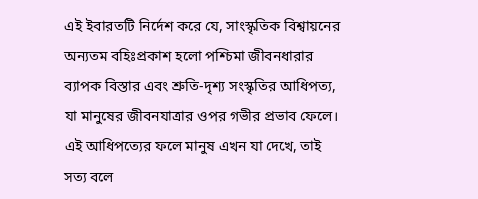এই ইবারতটি নির্দেশ করে যে, সাংস্কৃতিক বিশ্বায়নের অন্যতম বহিঃপ্রকাশ হলো পশ্চিমা জীবনধারার ব্যাপক বিস্তার এবং শ্রুতি-দৃশ্য সংস্কৃতির আধিপত্য, যা মানুষের জীবনযাত্রার ওপর গভীর প্রভাব ফেলে। এই আধিপত্যের ফলে মানুষ এখন যা দেখে, তাই সত্য বলে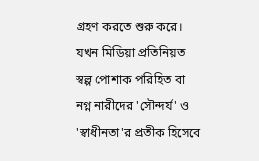গ্রহণ করতে শুরু করে। যখন মিডিয়া প্রতিনিয়ত স্বল্প পোশাক পরিহিত বা নগ্ন নারীদের 'সৌন্দর্য' ও 'স্বাধীনতা'র প্রতীক হিসেবে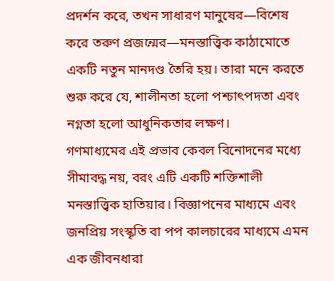প্রদর্শন করে, তখন সাধারণ মানুষের—বিশেষ করে তরুণ প্রজন্মের—মনস্তাত্ত্বিক কাঠামোতে একটি নতুন মানদণ্ড তৈরি হয়। তারা মনে করতে শুরু করে যে, শালীনতা হলো পশ্চাৎপদতা এবং নগ্নতা হলো আধুনিকতার লক্ষণ।
গণমাধ্যমের এই প্রভাব কেবল বিনোদনের মধ্যে সীমাবদ্ধ নয়, বরং এটি একটি শক্তিশালী মনস্তাত্ত্বিক হাতিয়ার। বিজ্ঞাপনের মাধ্যমে এবং জনপ্রিয় সংস্কৃতি বা পপ কালচারের মাধ্যমে এমন এক জীবনধারা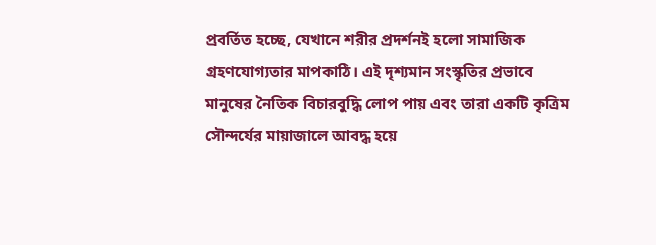প্রবর্তিত হচ্ছে, যেখানে শরীর প্রদর্শনই হলো সামাজিক গ্রহণযোগ্যতার মাপকাঠি। এই দৃশ্যমান সংস্কৃতির প্রভাবে মানুষের নৈতিক বিচারবুদ্ধি লোপ পায় এবং তারা একটি কৃত্রিম সৌন্দর্যের মায়াজালে আবদ্ধ হয়ে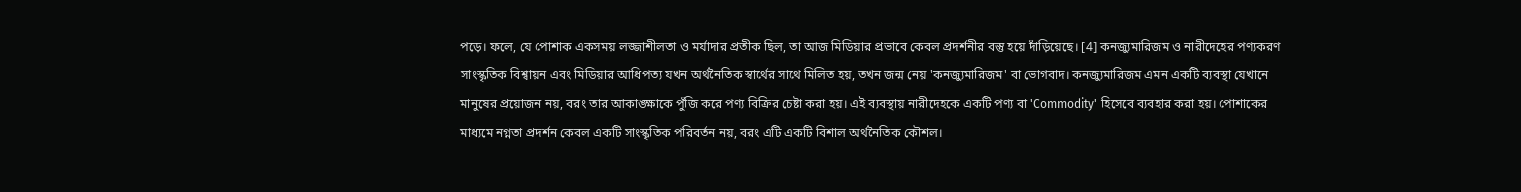পড়ে। ফলে, যে পোশাক একসময় লজ্জাশীলতা ও মর্যাদার প্রতীক ছিল, তা আজ মিডিয়ার প্রভাবে কেবল প্রদর্শনীর বস্তু হয়ে দাঁড়িয়েছে। [4] কনজ্যুমারিজম ও নারীদেহের পণ্যকরণ
সাংস্কৃতিক বিশ্বায়ন এবং মিডিয়ার আধিপত্য যখন অর্থনৈতিক স্বার্থের সাথে মিলিত হয়, তখন জন্ম নেয় 'কনজ্যুমারিজম' বা ভোগবাদ। কনজ্যুমারিজম এমন একটি ব্যবস্থা যেখানে মানুষের প্রয়োজন নয়, বরং তার আকাঙ্ক্ষাকে পুঁজি করে পণ্য বিক্রির চেষ্টা করা হয়। এই ব্যবস্থায় নারীদেহকে একটি পণ্য বা 'Commodity' হিসেবে ব্যবহার করা হয়। পোশাকের মাধ্যমে নগ্নতা প্রদর্শন কেবল একটি সাংস্কৃতিক পরিবর্তন নয়, বরং এটি একটি বিশাল অর্থনৈতিক কৌশল।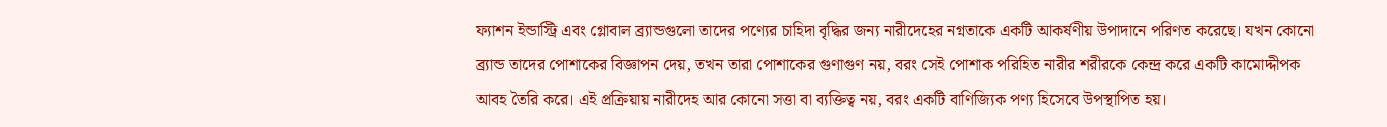ফ্যাশন ইন্ডাস্ট্রি এবং গ্লোবাল ব্র্যান্ডগুলো তাদের পণ্যের চাহিদা বৃদ্ধির জন্য নারীদেহের নগ্নতাকে একটি আকর্ষণীয় উপাদানে পরিণত করেছে। যখন কোনো ব্র্যান্ড তাদের পোশাকের বিজ্ঞাপন দেয়, তখন তারা পোশাকের গুণাগুণ নয়, বরং সেই পোশাক পরিহিত নারীর শরীরকে কেন্দ্র করে একটি কামোদ্দীপক আবহ তৈরি করে। এই প্রক্রিয়ায় নারীদেহ আর কোনো সত্তা বা ব্যক্তিত্ব নয়, বরং একটি বাণিজ্যিক পণ্য হিসেবে উপস্থাপিত হয়।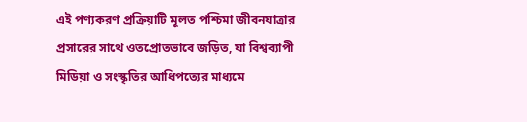এই পণ্যকরণ প্রক্রিয়াটি মূলত পশ্চিমা জীবনযাত্রার প্রসারের সাথে ওতপ্রোতভাবে জড়িত, যা বিশ্বব্যাপী মিডিয়া ও সংস্কৃতির আধিপত্যের মাধ্যমে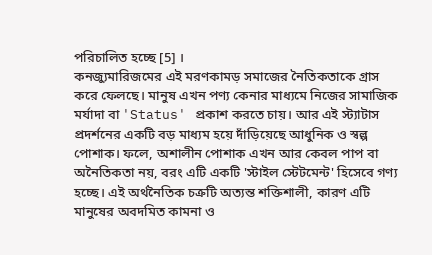পরিচালিত হচ্ছে [5] ।
কনজ্যুমারিজমের এই মরণকামড় সমাজের নৈতিকতাকে গ্রাস করে ফেলছে। মানুষ এখন পণ্য কেনার মাধ্যমে নিজের সামাজিক মর্যাদা বা 'Status' প্রকাশ করতে চায়। আর এই স্ট্যাটাস প্রদর্শনের একটি বড় মাধ্যম হয়ে দাঁড়িয়েছে আধুনিক ও স্বল্প পোশাক। ফলে, অশালীন পোশাক এখন আর কেবল পাপ বা অনৈতিকতা নয়, বরং এটি একটি 'স্টাইল স্টেটমেন্ট' হিসেবে গণ্য হচ্ছে। এই অর্থনৈতিক চক্রটি অত্যন্ত শক্তিশালী, কারণ এটি মানুষের অবদমিত কামনা ও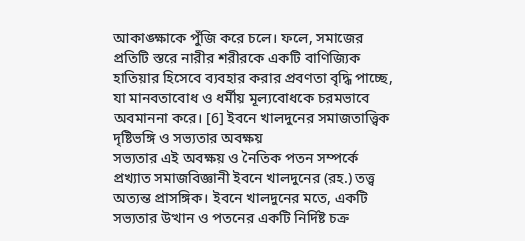আকাঙ্ক্ষাকে পুঁজি করে চলে। ফলে, সমাজের প্রতিটি স্তরে নারীর শরীরকে একটি বাণিজ্যিক হাতিয়ার হিসেবে ব্যবহার করার প্রবণতা বৃদ্ধি পাচ্ছে, যা মানবতাবোধ ও ধর্মীয় মূল্যবোধকে চরমভাবে অবমাননা করে। [6] ইবনে খালদুনের সমাজতাত্ত্বিক দৃষ্টিভঙ্গি ও সভ্যতার অবক্ষয়
সভ্যতার এই অবক্ষয় ও নৈতিক পতন সম্পর্কে প্রখ্যাত সমাজবিজ্ঞানী ইবনে খালদুনের (রহ.) তত্ত্ব অত্যন্ত প্রাসঙ্গিক। ইবনে খালদুনের মতে, একটি সভ্যতার উত্থান ও পতনের একটি নির্দিষ্ট চক্র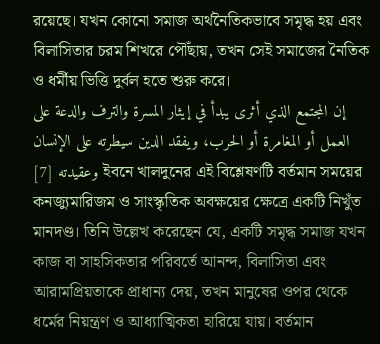রয়েছে। যখন কোনো সমাজ অর্থনৈতিকভাবে সমৃদ্ধ হয় এবং বিলাসিতার চরম শিখরে পৌঁছায়, তখন সেই সমাজের নৈতিক ও ধর্মীয় ভিত্তি দুর্বল হতে শুরু করে।
إن المجتمع الذي أثرى يبدأ في إيثار المسرة والترف والدعة على العمل أو المغامرة أو الحرب، ويفقد الدين سيطرته على الإنسان وعقيدته [7] ইবনে খালদুনের এই বিশ্লেষণটি বর্তমান সময়ের কনজ্যুমারিজম ও সাংস্কৃতিক অবক্ষয়ের ক্ষেত্রে একটি নিখুঁত মানদণ্ড। তিনি উল্লেখ করেছেন যে, একটি সমৃদ্ধ সমাজ যখন কাজ বা সাহসিকতার পরিবর্তে আনন্দ, বিলাসিতা এবং আরামপ্রিয়তাকে প্রাধান্য দেয়, তখন মানুষের ওপর থেকে ধর্মের নিয়ন্ত্রণ ও আধ্যাত্মিকতা হারিয়ে যায়। বর্তমান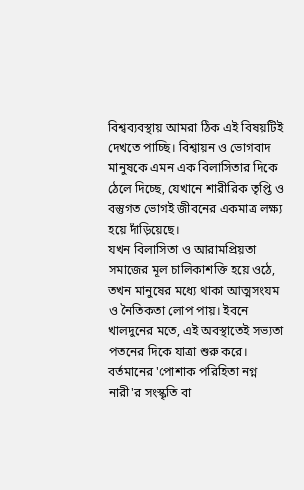বিশ্বব্যবস্থায় আমরা ঠিক এই বিষয়টিই দেখতে পাচ্ছি। বিশ্বায়ন ও ভোগবাদ মানুষকে এমন এক বিলাসিতার দিকে ঠেলে দিচ্ছে, যেখানে শারীরিক তৃপ্তি ও বস্তুগত ভোগই জীবনের একমাত্র লক্ষ্য হয়ে দাঁড়িয়েছে।
যখন বিলাসিতা ও আরামপ্রিয়তা সমাজের মূল চালিকাশক্তি হয়ে ওঠে, তখন মানুষের মধ্যে থাকা আত্মসংযম ও নৈতিকতা লোপ পায়। ইবনে খালদুনের মতে, এই অবস্থাতেই সভ্যতা পতনের দিকে যাত্রা শুরু করে। বর্তমানের 'পোশাক পরিহিতা নগ্ন নারী'র সংস্কৃতি বা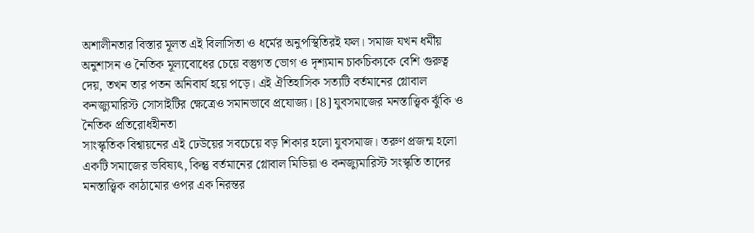অশালীনতার বিস্তার মূলত এই বিলাসিতা ও ধর্মের অনুপস্থিতিরই ফল। সমাজ যখন ধর্মীয় অনুশাসন ও নৈতিক মূল্যবোধের চেয়ে বস্তুগত ভোগ ও দৃশ্যমান চাকচিক্যকে বেশি গুরুত্ব দেয়, তখন তার পতন অনিবার্য হয়ে পড়ে। এই ঐতিহাসিক সত্যটি বর্তমানের গ্লোবাল কনজ্যুমারিস্ট সোসাইটির ক্ষেত্রেও সমানভাবে প্রযোজ্য। [8] যুবসমাজের মনস্তাত্ত্বিক ঝুঁকি ও নৈতিক প্রতিরোধহীনতা
সাংস্কৃতিক বিশ্বায়নের এই ঢেউয়ের সবচেয়ে বড় শিকার হলো যুবসমাজ। তরুণ প্রজন্ম হলো একটি সমাজের ভবিষ্যৎ, কিন্তু বর্তমানের গ্লোবাল মিডিয়া ও কনজ্যুমারিস্ট সংস্কৃতি তাদের মনস্তাত্ত্বিক কাঠামোর ওপর এক নিরন্তর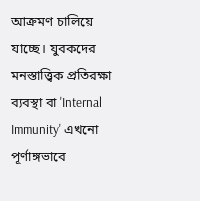আক্রমণ চালিয়ে যাচ্ছে। যুবকদের মনস্তাত্ত্বিক প্রতিরক্ষা ব্যবস্থা বা 'Internal Immunity' এখনো পূর্ণাঙ্গভাবে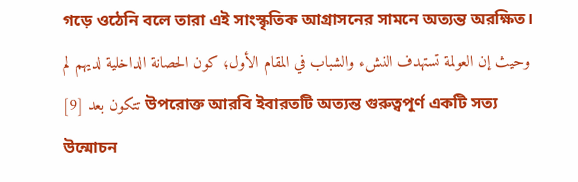গড়ে ওঠেনি বলে তারা এই সাংস্কৃতিক আগ্রাসনের সামনে অত্যন্ত অরক্ষিত।
وحيث إن العولمة تستهدف النشء والشباب في المقام الأول؛ كون الحصانة الداخلية لديهم لم تتكون بعد [9] উপরোক্ত আরবি ইবারতটি অত্যন্ত গুরুত্বপূর্ণ একটি সত্য উন্মোচন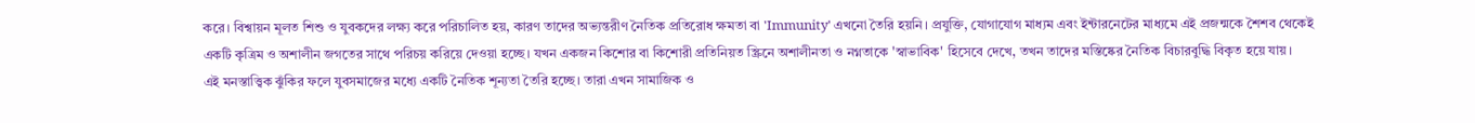করে। বিশ্বায়ন মূলত শিশু ও যুবকদের লক্ষ্য করে পরিচালিত হয়, কারণ তাদের অভ্যন্তরীণ নৈতিক প্রতিরোধ ক্ষমতা বা 'Immunity' এখনো তৈরি হয়নি। প্রযুক্তি, যোগাযোগ মাধ্যম এবং ইন্টারনেটের মাধ্যমে এই প্রজন্মকে শৈশব থেকেই একটি কৃত্রিম ও অশালীন জগতের সাথে পরিচয় করিয়ে দেওয়া হচ্ছে। যখন একজন কিশোর বা কিশোরী প্রতিনিয়ত স্ক্রিনে অশালীনতা ও নগ্নতাকে 'স্বাভাবিক' হিসেবে দেখে, তখন তাদের মস্তিষ্কের নৈতিক বিচারবুদ্ধি বিকৃত হয়ে যায়।
এই মনস্তাত্ত্বিক ঝুঁকির ফলে যুবসমাজের মধ্যে একটি নৈতিক শূন্যতা তৈরি হচ্ছে। তারা এখন সামাজিক ও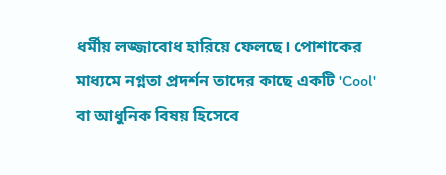ধর্মীয় লজ্জাবোধ হারিয়ে ফেলছে। পোশাকের মাধ্যমে নগ্নতা প্রদর্শন তাদের কাছে একটি 'Cool' বা আধুনিক বিষয় হিসেবে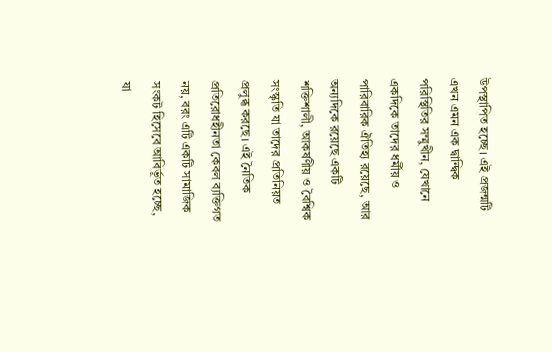উপস্থাপিত হচ্ছে। এই প্রজন্মটি এখন এমন এক দ্বান্দ্বিক পরিস্থিতির সম্মুখীন, যেখানে একদিকে তাদের ধর্মীয় ও পারিবারিক ঐতিহ্য রয়েছে, আর অন্যদিকে রয়েছে একটি শক্তিশালী, আকর্ষণীয় ও বৈশ্বিক সংস্কৃতি যা তাদের প্রতিনিয়ত প্রলুব্ধ করছে। এই নৈতিক প্রতিরোধহীনতা কেবল ব্যক্তিগত নয়, বরং এটি একটি সামাজিক সংকট হিসেবে আবির্ভূত হচ্ছে, যা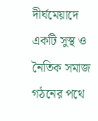দীর্ঘমেয়াদে একটি সুস্থ ও নৈতিক সমাজ গঠনের পথে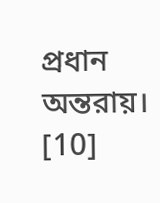প্রধান অন্তরায়। [10]